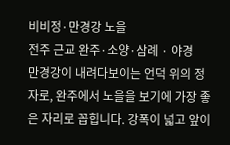비비정·만경강 노을
전주 근교 완주·소양·삼례 · 야경
만경강이 내려다보이는 언덕 위의 정자로, 완주에서 노을을 보기에 가장 좋은 자리로 꼽힙니다. 강폭이 넓고 앞이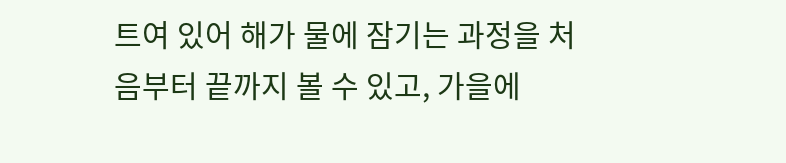트여 있어 해가 물에 잠기는 과정을 처음부터 끝까지 볼 수 있고, 가을에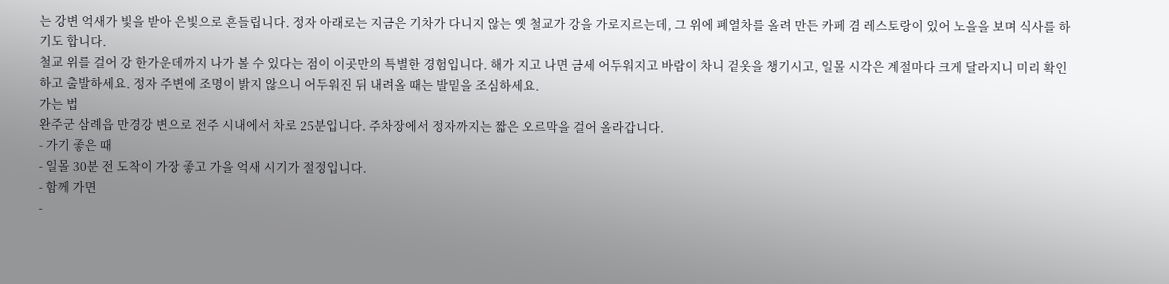는 강변 억새가 빛을 받아 은빛으로 흔들립니다. 정자 아래로는 지금은 기차가 다니지 않는 옛 철교가 강을 가로지르는데, 그 위에 폐열차를 올려 만든 카페 겸 레스토랑이 있어 노을을 보며 식사를 하기도 합니다.
철교 위를 걸어 강 한가운데까지 나가 볼 수 있다는 점이 이곳만의 특별한 경험입니다. 해가 지고 나면 금세 어두워지고 바람이 차니 겉옷을 챙기시고, 일몰 시각은 계절마다 크게 달라지니 미리 확인하고 출발하세요. 정자 주변에 조명이 밝지 않으니 어두워진 뒤 내려올 때는 발밑을 조심하세요.
가는 법
완주군 삼례읍 만경강 변으로 전주 시내에서 차로 25분입니다. 주차장에서 정자까지는 짧은 오르막을 걸어 올라갑니다.
- 가기 좋은 때
- 일몰 30분 전 도착이 가장 좋고 가을 억새 시기가 절정입니다.
- 함께 가면
-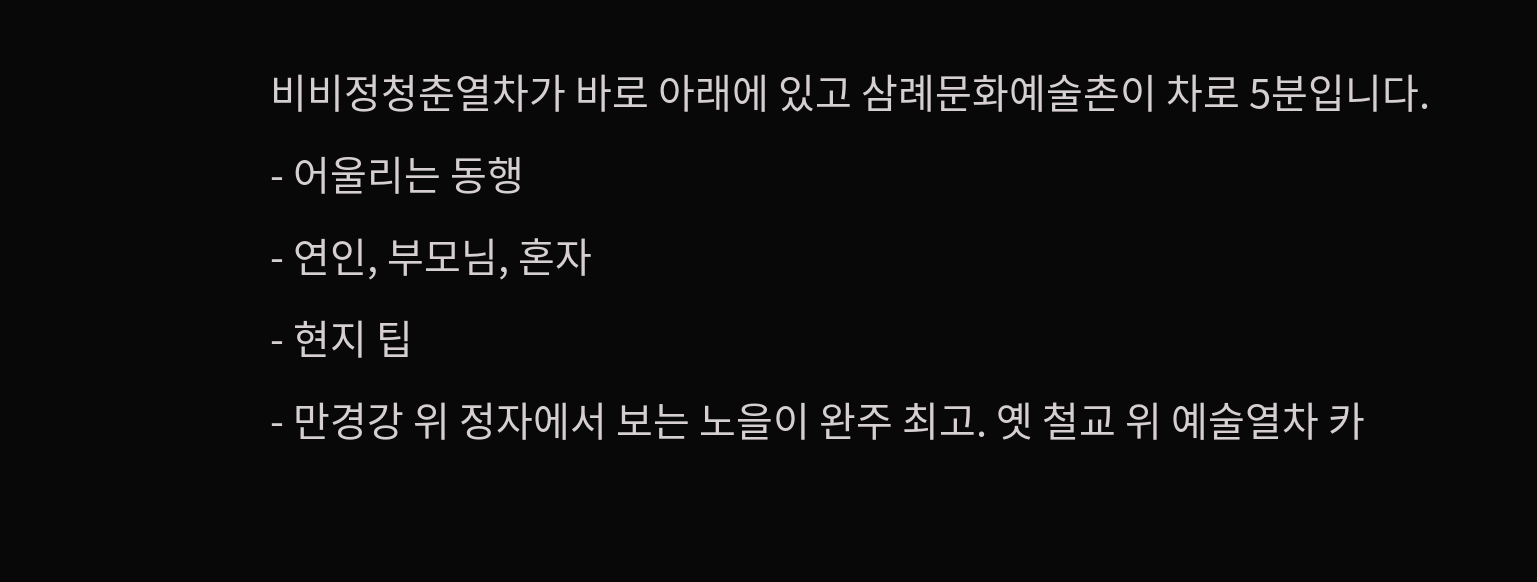비비정청춘열차가 바로 아래에 있고 삼례문화예술촌이 차로 5분입니다.
- 어울리는 동행
- 연인, 부모님, 혼자
- 현지 팁
- 만경강 위 정자에서 보는 노을이 완주 최고. 옛 철교 위 예술열차 카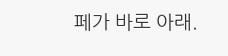페가 바로 아래.